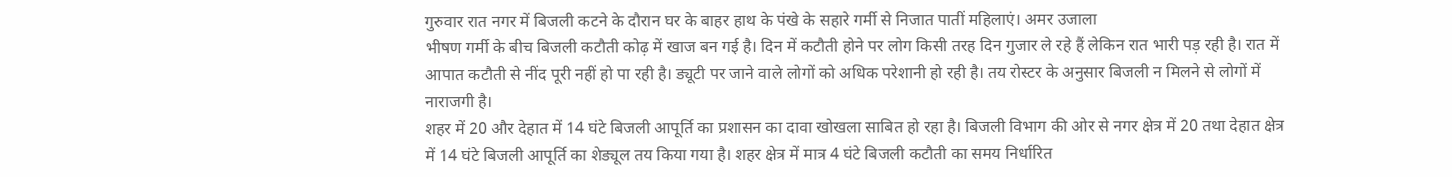गुरुवार रात नगर में बिजली कटने के दौरान घर के बाहर हाथ के पंखे के सहारे गर्मी से निजात पातीं महिलाएं। अमर उजाला
भीषण गर्मी के बीच बिजली कटौती कोढ़ में खाज बन गई है। दिन में कटौती होने पर लोग किसी तरह दिन गुजार ले रहे हैं लेकिन रात भारी पड़ रही है। रात में आपात कटौती से नींद पूरी नहीं हो पा रही है। ड्यूटी पर जाने वाले लोगों को अधिक परेशानी हो रही है। तय रोस्टर के अनुसार बिजली न मिलने से लोगों में नाराजगी है।
शहर में 20 और देहात में 14 घंटे बिजली आपूर्ति का प्रशासन का दावा खोखला साबित हो रहा है। बिजली विभाग की ओर से नगर क्षेत्र में 20 तथा देहात क्षेत्र में 14 घंटे बिजली आपूर्ति का शेड्यूल तय किया गया है। शहर क्षेत्र में मात्र 4 घंटे बिजली कटौती का समय निर्धारित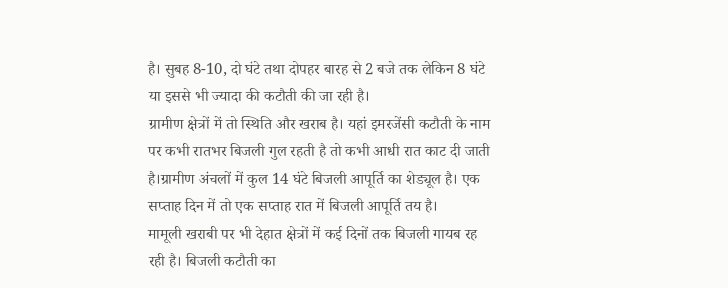है। सुबह 8-10, दो घंटे तथा दोपहर बारह से 2 बजे तक लेकिन 8 घंटे या इससे भी ज्यादा की कटौती की जा रही है।
ग्रामीण क्षेत्रों में तो स्थिति और खराब है। यहां इमरजेंसी कटौती के नाम पर कभी रातभर बिजली गुल रहती है तो कभी आधी रात काट दी जाती है।ग्रामीण अंचलों में कुल 14 घंटे बिजली आपूर्ति का शेड्यूल है। एक सप्ताह दिन में तो एक सप्ताह रात में बिजली आपूर्ति तय है।
मामूली खराबी पर भी देहात क्षेत्रों में कई दिनों तक बिजली गायब रह रही है। बिजली कटौती का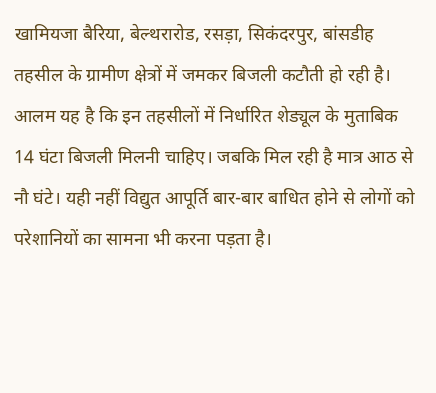खामियजा बैरिया, बेल्थरारोड, रसड़ा, सिकंदरपुर, बांसडीह तहसील के ग्रामीण क्षेत्रों में जमकर बिजली कटौती हो रही है। आलम यह है कि इन तहसीलों में निर्धारित शेड्यूल के मुताबिक 14 घंटा बिजली मिलनी चाहिए। जबकि मिल रही है मात्र आठ से नौ घंटे। यही नहीं विद्युत आपूर्ति बार-बार बाधित होने से लोगों को परेशानियों का सामना भी करना पड़ता है।